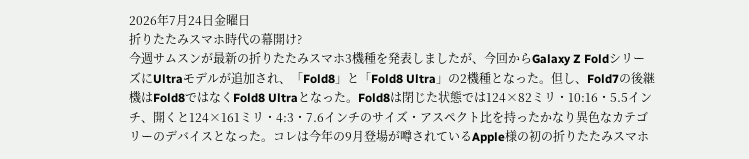2026年7月24日金曜日
折りたたみスマホ時代の幕開け?
今週サムスンが最新の折りたたみスマホ3機種を発表しましたが、今回からGalaxy Z FoldシリーズにUltraモデルが追加され、「Fold8」と「Fold8 Ultra」の2機種となった。但し、Fold7の後継機はFold8ではなくFold8 Ultraとなった。Fold8は閉じた状態では124×82ミリ・10:16・5.5インチ、開くと124×161ミリ・4:3・7.6インチのサイズ・アスペクト比を持ったかなり異色なカテゴリーのデバイスとなった。コレは今年の9月登場が噂されているApple様の初の折りたたみスマホ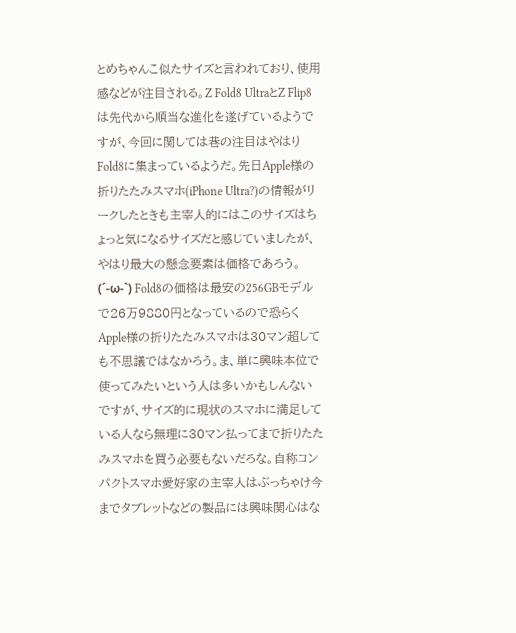とめちゃんこ似たサイズと言われており、使用感などが注目される。Z Fold8 UltraとZ Flip8は先代から順当な進化を遂げているようですが、今回に関しては巷の注目はやはりFold8に集まっているようだ。先日Apple様の折りたたみスマホ(iPhone Ultra?)の情報がリークしたときも主宰人的にはこのサイズはちょっと気になるサイズだと感じていましたが、やはり最大の懸念要素は価格であろう。(´-ω-`) Fold8の価格は最安の256GBモデルで26万9880円となっているので恐らくApple様の折りたたみスマホは30マン超しても不思議ではなかろう。ま、単に興味本位で使ってみたいという人は多いかもしんないですが、サイズ的に現状のスマホに満足している人なら無理に30マン払ってまで折りたたみスマホを買う必要もないだろな。自称コンパクトスマホ愛好家の主宰人はぶっちゃけ今までタブレットなどの製品には興味関心はな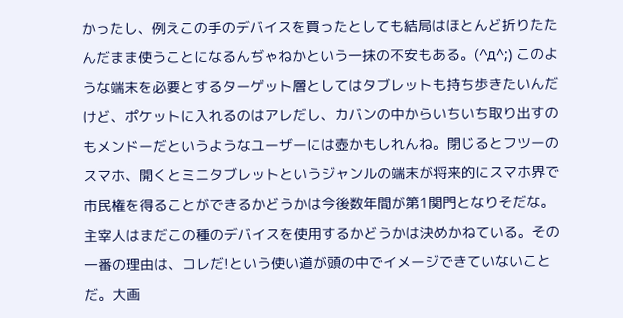かったし、例えこの手のデバイスを買ったとしても結局はほとんど折りたたんだまま使うことになるんぢゃねかという一抹の不安もある。(^д^;) このような端末を必要とするターゲット層としてはタブレットも持ち歩きたいんだけど、ポケットに入れるのはアレだし、カバンの中からいちいち取り出すのもメンドーだというようなユーザーには壺かもしれんね。閉じるとフツーのスマホ、開くとミニタブレットというジャンルの端末が将来的にスマホ界で市民権を得ることができるかどうかは今後数年間が第1関門となりそだな。主宰人はまだこの種のデバイスを使用するかどうかは決めかねている。その一番の理由は、コレだ!という使い道が頭の中でイメージできていないことだ。大画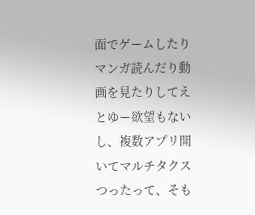面でゲームしたりマンガ読んだり動画を見たりしてえとゆー欲望もないし、複数アプリ開いてマルチタクスつったって、そも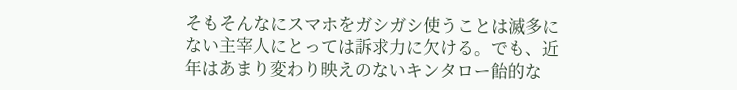そもそんなにスマホをガシガシ使うことは滅多にない主宰人にとっては訴求力に欠ける。でも、近年はあまり変わり映えのないキンタロー飴的な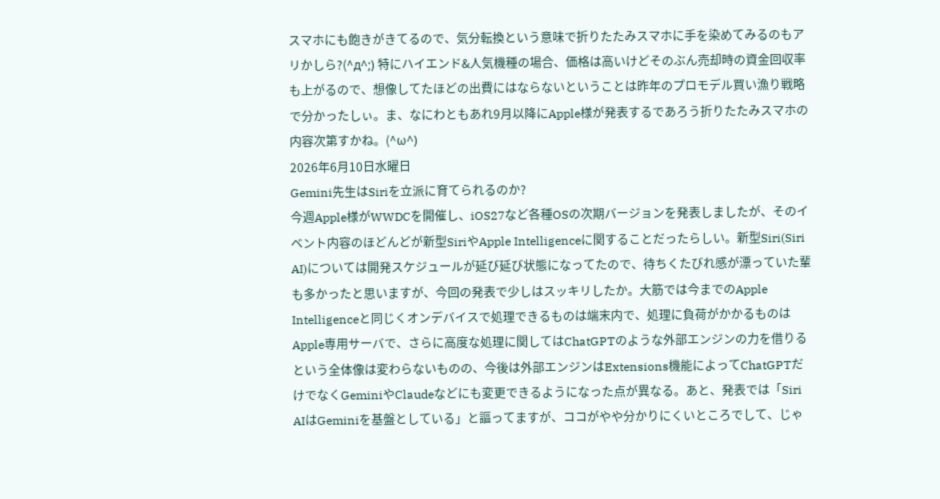スマホにも飽きがきてるので、気分転換という意味で折りたたみスマホに手を染めてみるのもアリかしら?(^д^;) 特にハイエンド&人気機種の場合、価格は高いけどそのぶん売却時の資金回収率も上がるので、想像してたほどの出費にはならないということは昨年のプロモデル買い漁り戦略で分かったしぃ。ま、なにわともあれ9月以降にApple様が発表するであろう折りたたみスマホの内容次第すかね。(^ω^)
2026年6月10日水曜日
Gemini先生はSiriを立派に育てられるのか?
今週Apple様がWWDCを開催し、iOS27など各種OSの次期バージョンを発表しましたが、そのイベント内容のほどんどが新型SiriやApple Intelligenceに関することだったらしい。新型Siri(Siri AI)については開発スケジュールが延び延び状態になってたので、待ちくたびれ感が漂っていた輩も多かったと思いますが、今回の発表で少しはスッキリしたか。大筋では今までのApple Intelligenceと同じくオンデバイスで処理できるものは端末内で、処理に負荷がかかるものはApple専用サーバで、さらに高度な処理に関してはChatGPTのような外部エンジンの力を借りるという全体像は変わらないものの、今後は外部エンジンはExtensions機能によってChatGPTだけでなくGeminiやClaudeなどにも変更できるようになった点が異なる。あと、発表では「Siri AIはGeminiを基盤としている」と謳ってますが、ココがやや分かりにくいところでして、じゃ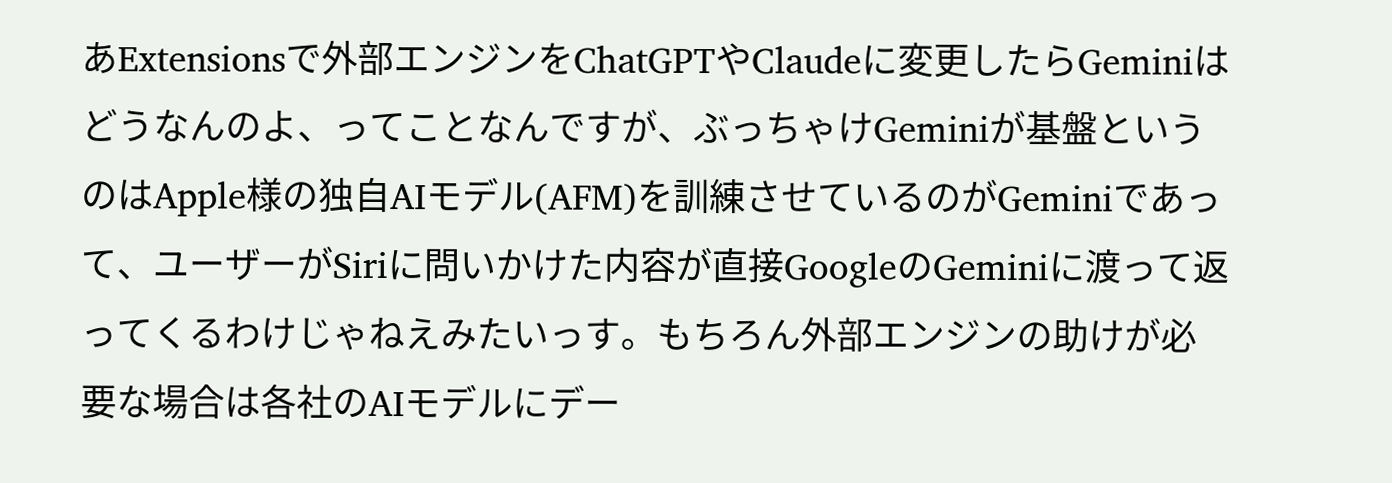あExtensionsで外部エンジンをChatGPTやClaudeに変更したらGeminiはどうなんのよ、ってことなんですが、ぶっちゃけGeminiが基盤というのはApple様の独自AIモデル(AFM)を訓練させているのがGeminiであって、ユーザーがSiriに問いかけた内容が直接GoogleのGeminiに渡って返ってくるわけじゃねえみたいっす。もちろん外部エンジンの助けが必要な場合は各社のAIモデルにデー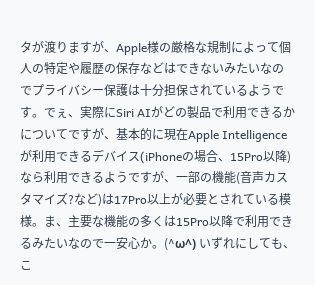タが渡りますが、Apple様の厳格な規制によって個人の特定や履歴の保存などはできないみたいなのでプライバシー保護は十分担保されているようです。でぇ、実際にSiri AIがどの製品で利用できるかについてですが、基本的に現在Apple Intelligenceが利用できるデバイス(iPhoneの場合、15Pro以降)なら利用できるようですが、一部の機能(音声カスタマイズ?など)は17Pro以上が必要とされている模様。ま、主要な機能の多くは15Pro以降で利用できるみたいなので一安心か。(^ω^) いずれにしても、こ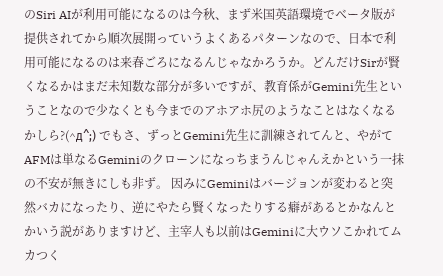のSiri AIが利用可能になるのは今秋、まず米国英語環境でベータ版が提供されてから順次展開っていうよくあるパターンなので、日本で利用可能になるのは来春ごろになるんじゃなかろうか。どんだけSirが賢くなるかはまだ未知数な部分が多いですが、教育係がGemini先生ということなので少なくとも今までのアホアホ尻のようなことはなくなるかしら?(^д^;) でもさ、ずっとGemini先生に訓練されてんと、やがてAFMは単なるGeminiのクローンになっちまうんじゃんえかという一抹の不安が無きにしも非ず。 因みにGeminiはバージョンが変わると突然バカになったり、逆にやたら賢くなったりする癖があるとかなんとかいう説がありますけど、主宰人も以前はGeminiに大ウソこかれてムカつく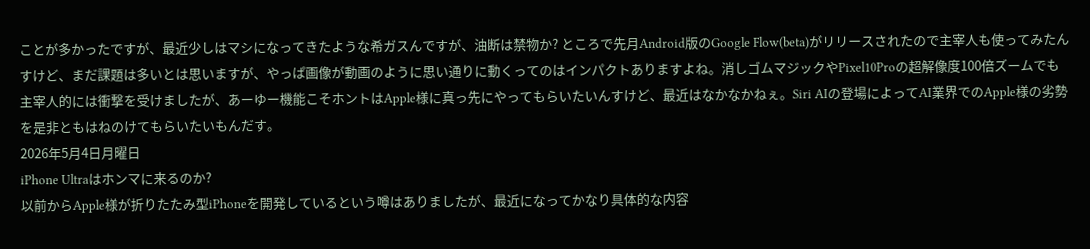ことが多かったですが、最近少しはマシになってきたような希ガスんですが、油断は禁物か? ところで先月Android版のGoogle Flow(beta)がリリースされたので主宰人も使ってみたんすけど、まだ課題は多いとは思いますが、やっぱ画像が動画のように思い通りに動くってのはインパクトありますよね。消しゴムマジックやPixel10Proの超解像度100倍ズームでも主宰人的には衝撃を受けましたが、あーゆー機能こそホントはApple様に真っ先にやってもらいたいんすけど、最近はなかなかねぇ。Siri AIの登場によってAI業界でのApple様の劣勢を是非ともはねのけてもらいたいもんだす。
2026年5月4日月曜日
iPhone Ultraはホンマに来るのか?
以前からApple様が折りたたみ型iPhoneを開発しているという噂はありましたが、最近になってかなり具体的な内容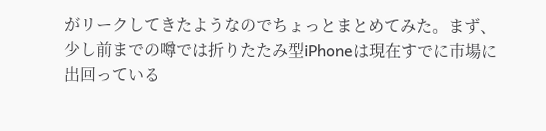がリークしてきたようなのでちょっとまとめてみた。まず、少し前までの噂では折りたたみ型iPhoneは現在すでに市場に出回っている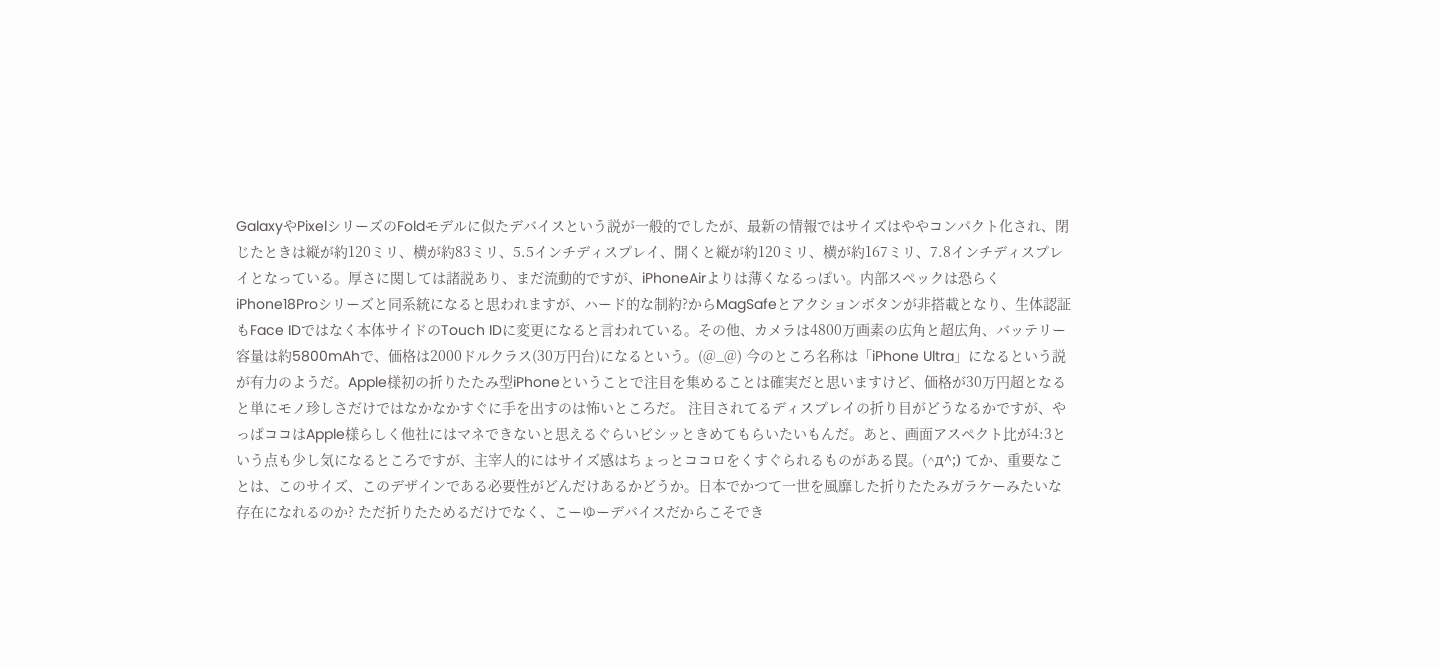GalaxyやPixelシリーズのFoldモデルに似たデバイスという説が一般的でしたが、最新の情報ではサイズはややコンパクト化され、閉じたときは縦が約120ミリ、横が約83ミリ、5.5インチディスプレイ、開くと縦が約120ミリ、横が約167ミリ、7.8インチディスプレイとなっている。厚さに関しては諸説あり、まだ流動的ですが、iPhoneAirよりは薄くなるっぽい。内部スペックは恐らくiPhone18Proシリーズと同系統になると思われますが、ハード的な制約?からMagSafeとアクションボタンが非搭載となり、生体認証もFace IDではなく本体サイドのTouch IDに変更になると言われている。その他、カメラは4800万画素の広角と超広角、バッテリー容量は約5800mAhで、価格は2000ドルクラス(30万円台)になるという。(@_@) 今のところ名称は「iPhone Ultra」になるという説が有力のようだ。Apple様初の折りたたみ型iPhoneということで注目を集めることは確実だと思いますけど、価格が30万円超となると単にモノ珍しさだけではなかなかすぐに手を出すのは怖いところだ。 注目されてるディスプレイの折り目がどうなるかですが、やっぱココはApple様らしく他社にはマネできないと思えるぐらいビシッときめてもらいたいもんだ。あと、画面アスペクト比が4:3という点も少し気になるところですが、主宰人的にはサイズ感はちょっとココロをくすぐられるものがある罠。(^д^;) てか、重要なことは、このサイズ、このデザインである必要性がどんだけあるかどうか。日本でかつて一世を風靡した折りたたみガラケーみたいな存在になれるのか? ただ折りたためるだけでなく、こーゆーデバイスだからこそでき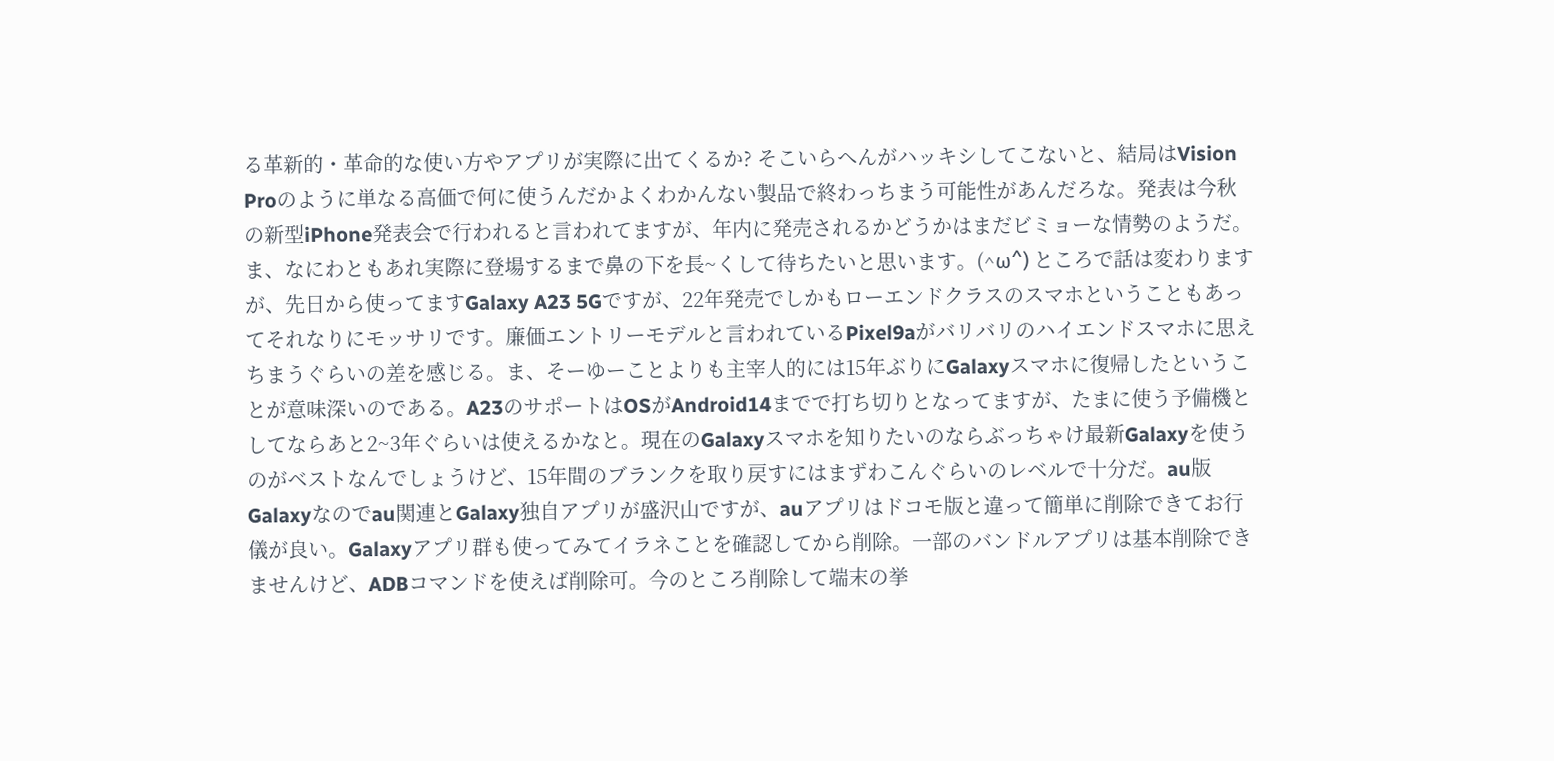る革新的・革命的な使い方やアプリが実際に出てくるか? そこいらへんがハッキシしてこないと、結局はVision Proのように単なる高価で何に使うんだかよくわかんない製品で終わっちまう可能性があんだろな。発表は今秋の新型iPhone発表会で行われると言われてますが、年内に発売されるかどうかはまだビミョーな情勢のようだ。ま、なにわともあれ実際に登場するまで鼻の下を長~くして待ちたいと思います。(^ω^) ところで話は変わりますが、先日から使ってますGalaxy A23 5Gですが、22年発売でしかもローエンドクラスのスマホということもあってそれなりにモッサリです。廉価エントリーモデルと言われているPixel9aがバリバリのハイエンドスマホに思えちまうぐらいの差を感じる。ま、そーゆーことよりも主宰人的には15年ぶりにGalaxyスマホに復帰したということが意味深いのである。A23のサポートはOSがAndroid14までで打ち切りとなってますが、たまに使う予備機としてならあと2~3年ぐらいは使えるかなと。現在のGalaxyスマホを知りたいのならぶっちゃけ最新Galaxyを使うのがベストなんでしょうけど、15年間のブランクを取り戻すにはまずわこんぐらいのレベルで十分だ。au版Galaxyなのでau関連とGalaxy独自アプリが盛沢山ですが、auアプリはドコモ版と違って簡単に削除できてお行儀が良い。Galaxyアプリ群も使ってみてイラネことを確認してから削除。一部のバンドルアプリは基本削除できませんけど、ADBコマンドを使えば削除可。今のところ削除して端末の挙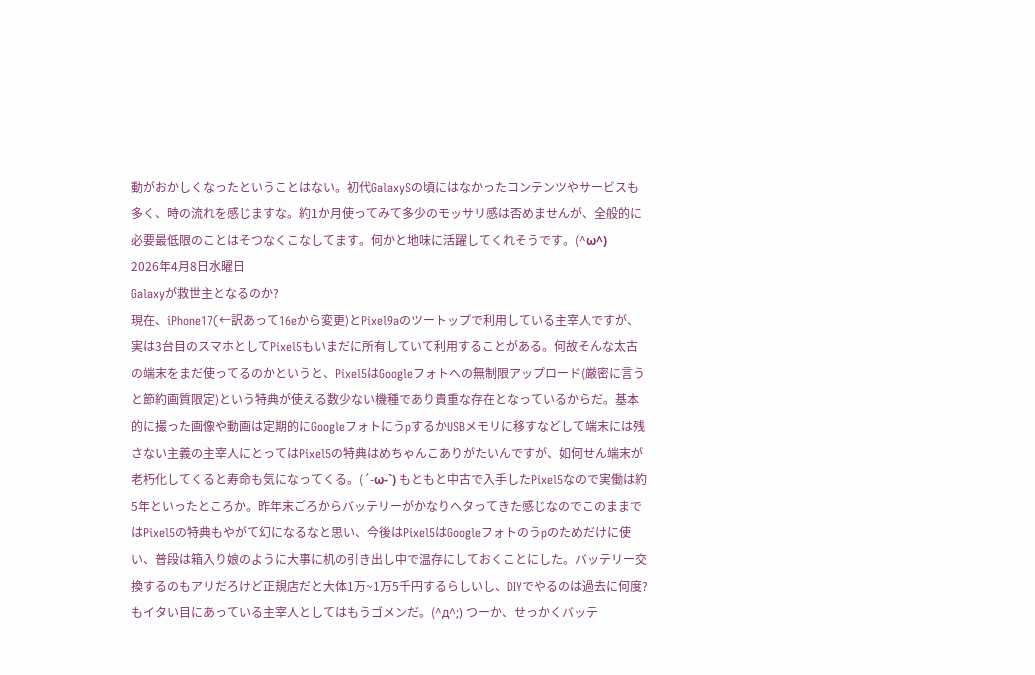動がおかしくなったということはない。初代GalaxySの頃にはなかったコンテンツやサービスも多く、時の流れを感じますな。約1か月使ってみて多少のモッサリ感は否めませんが、全般的に必要最低限のことはそつなくこなしてます。何かと地味に活躍してくれそうです。(^ω^)
2026年4月8日水曜日
Galaxyが救世主となるのか?
現在、iPhone17(←訳あって16eから変更)とPixel9aのツートップで利用している主宰人ですが、実は3台目のスマホとしてPixel5もいまだに所有していて利用することがある。何故そんな太古の端末をまだ使ってるのかというと、Pixel5はGoogleフォトへの無制限アップロード(厳密に言うと節約画質限定)という特典が使える数少ない機種であり貴重な存在となっているからだ。基本的に撮った画像や動画は定期的にGoogleフォトにうpするかUSBメモリに移すなどして端末には残さない主義の主宰人にとってはPixel5の特典はめちゃんこありがたいんですが、如何せん端末が老朽化してくると寿命も気になってくる。(´-ω-`) もともと中古で入手したPixel5なので実働は約5年といったところか。昨年末ごろからバッテリーがかなりヘタってきた感じなのでこのままではPixel5の特典もやがて幻になるなと思い、今後はPixel5はGoogleフォトのうpのためだけに使い、普段は箱入り娘のように大事に机の引き出し中で温存にしておくことにした。バッテリー交換するのもアリだろけど正規店だと大体1万~1万5千円するらしいし、DIYでやるのは過去に何度?もイタい目にあっている主宰人としてはもうゴメンだ。(^д^;) つーか、せっかくバッテ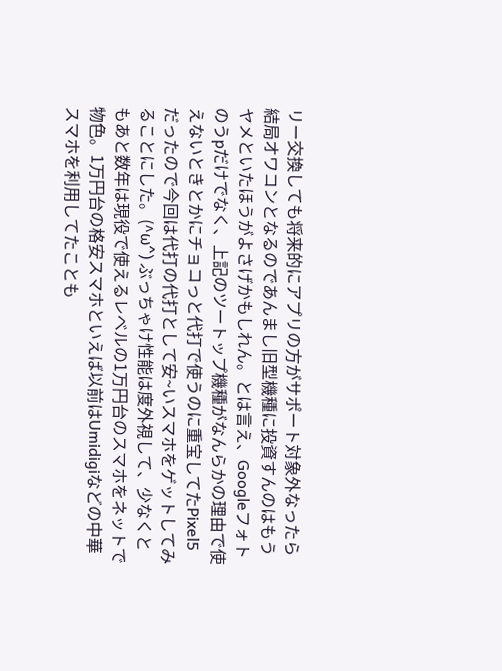リー交換しても将来的にアプリの方がサポート対象外なったら結局オワコンとなるのであんまし旧型機種に投資すんのはもうヤメといたほうがよさげかもしれん。とは言え、Googleフォトのうpだけでなく、上記のツートップ機種がなんらかの理由で使えないときとかにチョコっと代打で使うのに重宝してたPixel5だったので今回は代打の代打として安~いスマホをゲットしてみることにした。(^ω^) ぶっちゃけ性能は度外視して、少なくともあと数年は現役で使えるレベルの1万円台のスマホをネットで物色。1万円台の格安スマホといえば以前はUmidigiなどの中華スマホを利用してたことも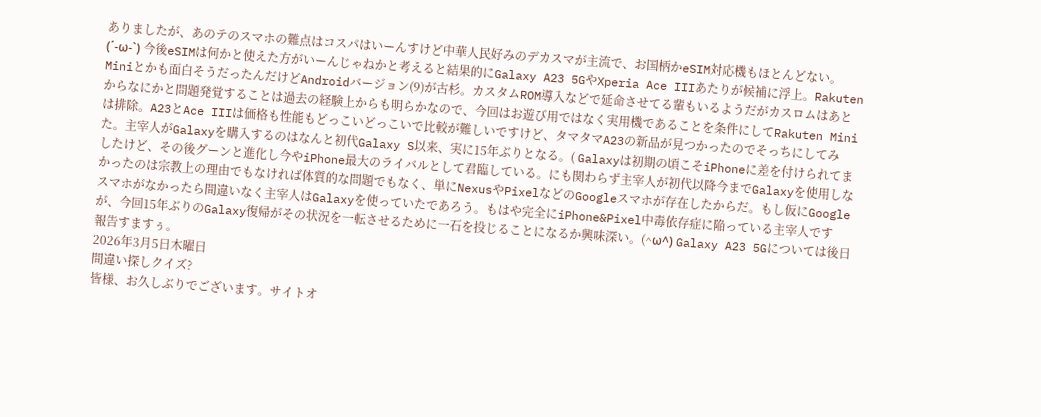ありましたが、あのテのスマホの難点はコスパはいーんすけど中華人民好みのデカスマが主流で、お国柄かeSIM対応機もほとんどない。(´-ω-`) 今後eSIMは何かと使えた方がいーんじゃねかと考えると結果的にGalaxy A23 5GやXperia Ace IIIあたりが候補に浮上。Rakuten Miniとかも面白そうだったんだけどAndroidバージョン(9)が古杉。カスタムROM導入などで延命させてる輩もいるようだがカスロムはあとからなにかと問題発覚することは過去の経験上からも明らかなので、今回はお遊び用ではなく実用機であることを条件にしてRakuten Miniは排除。A23とAce IIIは価格も性能もどっこいどっこいで比較が難しいですけど、タマタマA23の新品が見つかったのでそっちにしてみた。主宰人がGalaxyを購入するのはなんと初代Galaxy S以来、実に15年ぶりとなる。( Galaxyは初期の頃こそiPhoneに差を付けられてましたけど、その後グーンと進化し今やiPhone最大のライバルとして君臨している。にも関わらず主宰人が初代以降今までGalaxyを使用しなかったのは宗教上の理由でもなければ体質的な問題でもなく、単にNexusやPixelなどのGoogleスマホが存在したからだ。もし仮にGoogleスマホがなかったら間違いなく主宰人はGalaxyを使っていたであろう。もはや完全にiPhone&Pixel中毒依存症に陥っている主宰人ですが、今回15年ぶりのGalaxy復帰がその状況を一転させるために一石を投じることになるか興味深い。(^ω^) Galaxy A23 5Gについては後日報告すますぅ。
2026年3月5日木曜日
間違い探しクイズ?
皆様、お久しぶりでございます。サイトオ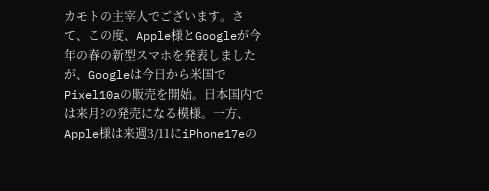カモトの主宰人でございます。さて、この度、Apple様とGoogleが今年の春の新型スマホを発表しましたが、Googleは今日から米国でPixel10aの販売を開始。日本国内では来月?の発売になる模様。一方、Apple様は来週3/11にiPhone17eの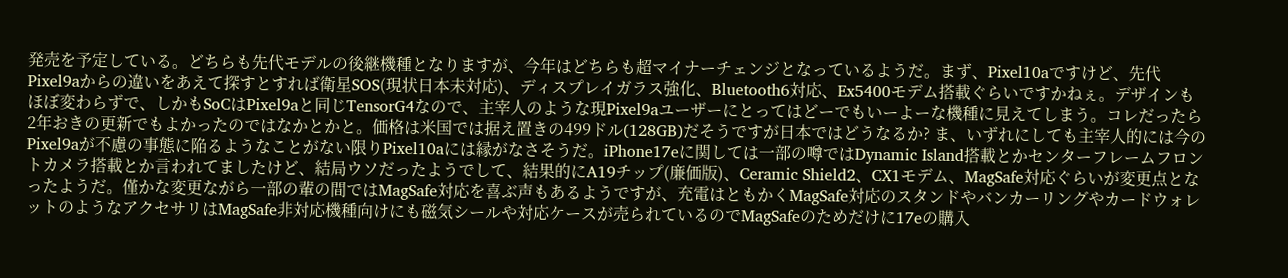発売を予定している。どちらも先代モデルの後継機種となりますが、今年はどちらも超マイナーチェンジとなっているようだ。まず、Pixel10aですけど、先代Pixel9aからの違いをあえて探すとすれば衛星SOS(現状日本未対応)、ディスプレイガラス強化、Bluetooth6対応、Ex5400モデム搭載ぐらいですかねぇ。デザインもほぼ変わらずで、しかもSoCはPixel9aと同じTensorG4なので、主宰人のような現Pixel9aユーザーにとってはどーでもいーよーな機種に見えてしまう。コレだったら2年おきの更新でもよかったのではなかとかと。価格は米国では据え置きの499ドル(128GB)だそうですが日本ではどうなるか? ま、いずれにしても主宰人的には今のPixel9aが不慮の事態に陥るようなことがない限りPixel10aには縁がなさそうだ。iPhone17eに関しては一部の噂ではDynamic Island搭載とかセンターフレームフロントカメラ搭載とか言われてましたけど、結局ウソだったようでして、結果的にA19チップ(廉価版)、Ceramic Shield2、CX1モデム、MagSafe対応ぐらいが変更点となったようだ。僅かな変更ながら一部の輩の間ではMagSafe対応を喜ぶ声もあるようですが、充電はともかくMagSafe対応のスタンドやバンカーリングやカードウォレットのようなアクセサリはMagSafe非対応機種向けにも磁気シールや対応ケースが売られているのでMagSafeのためだけに17eの購入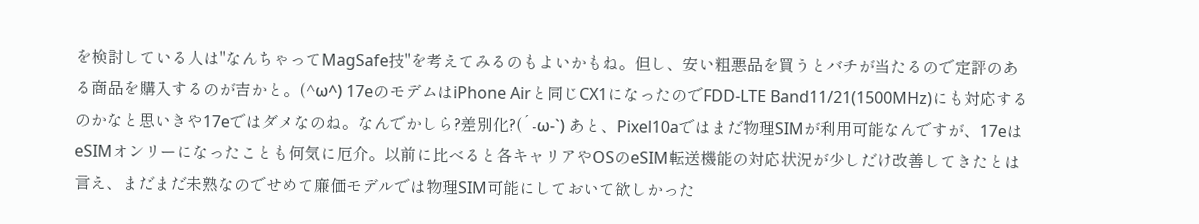を検討している人は"なんちゃってMagSafe技"を考えてみるのもよいかもね。但し、安い粗悪品を買うとバチが当たるので定評のある商品を購入するのが吉かと。(^ω^) 17eのモデムはiPhone Airと同じCX1になったのでFDD-LTE Band11/21(1500MHz)にも対応するのかなと思いきや17eではダメなのね。なんでかしら?差別化?(´-ω-`) あと、Pixel10aではまだ物理SIMが利用可能なんですが、17eはeSIMオンリーになったことも何気に厄介。以前に比べると各キャリアやOSのeSIM転送機能の対応状況が少しだけ改善してきたとは言え、まだまだ未熟なのでせめて廉価モデルでは物理SIM可能にしておいて欲しかった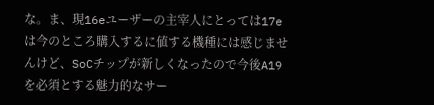な。ま、現16eユーザーの主宰人にとっては17eは今のところ購入するに値する機種には感じませんけど、SoCチップが新しくなったので今後A19を必須とする魅力的なサー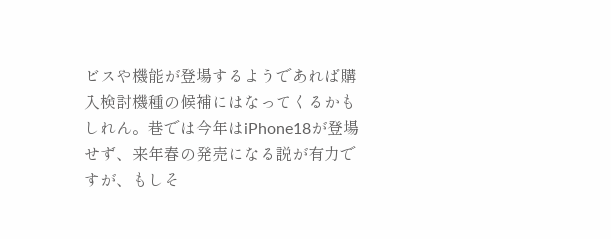ビスや機能が登場するようであれば購入検討機種の候補にはなってくるかもしれん。巷では今年はiPhone18が登場せず、来年春の発売になる説が有力ですが、もしそ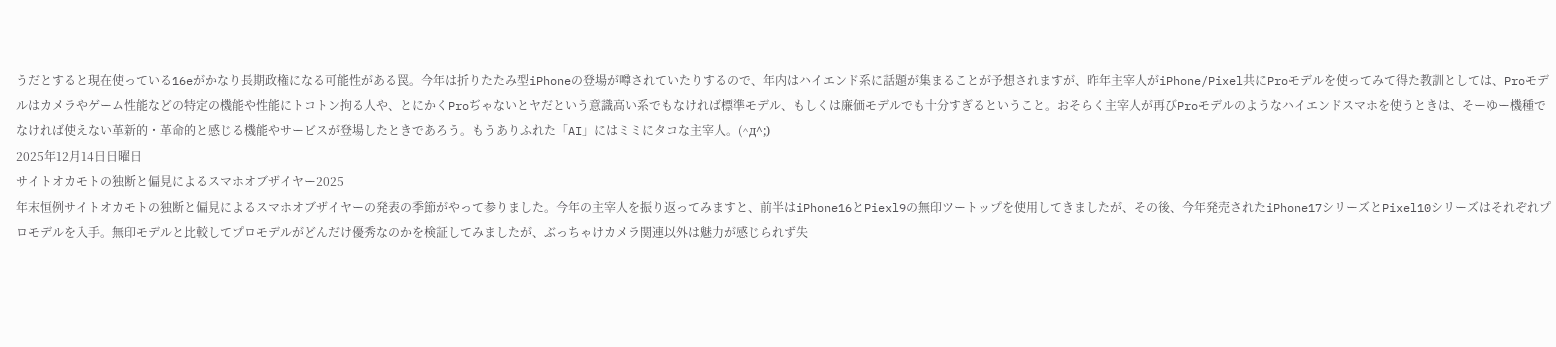うだとすると現在使っている16eがかなり長期政権になる可能性がある罠。今年は折りたたみ型iPhoneの登場が噂されていたりするので、年内はハイエンド系に話題が集まることが予想されますが、昨年主宰人がiPhone/Pixel共にProモデルを使ってみて得た教訓としては、Proモデルはカメラやゲーム性能などの特定の機能や性能にトコトン拘る人や、とにかくProぢゃないとヤだという意識高い系でもなければ標準モデル、もしくは廉価モデルでも十分すぎるということ。おそらく主宰人が再びProモデルのようなハイエンドスマホを使うときは、そーゆー機種でなければ使えない革新的・革命的と感じる機能やサービスが登場したときであろう。もうありふれた「AI」にはミミにタコな主宰人。(^д^;)
2025年12月14日日曜日
サイトオカモトの独断と偏見によるスマホオブザイヤー2025
年末恒例サイトオカモトの独断と偏見によるスマホオブザイヤーの発表の季節がやって参りました。今年の主宰人を振り返ってみますと、前半はiPhone16とPiexl9の無印ツートップを使用してきましたが、その後、今年発売されたiPhone17シリーズとPixel10シリーズはそれぞれプロモデルを入手。無印モデルと比較してプロモデルがどんだけ優秀なのかを検証してみましたが、ぶっちゃけカメラ関連以外は魅力が感じられず失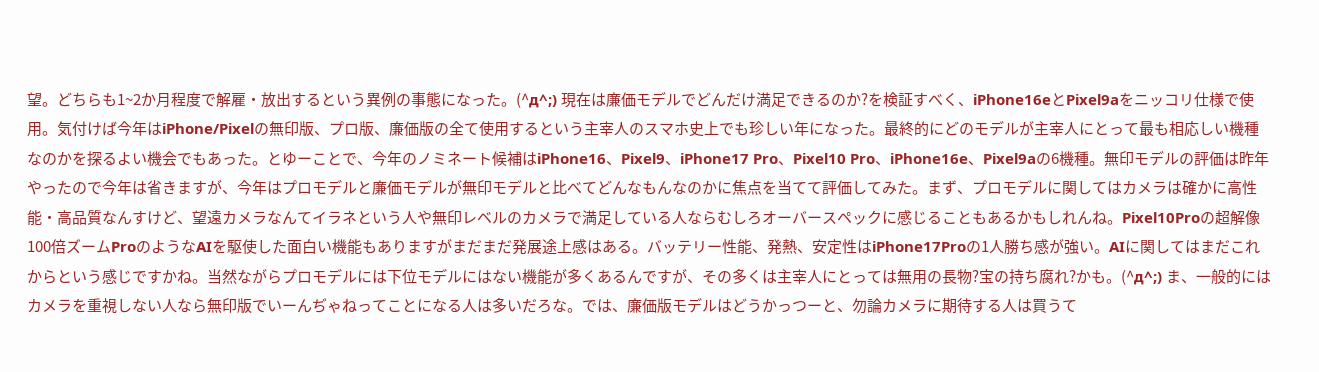望。どちらも1~2か月程度で解雇・放出するという異例の事態になった。(^д^;) 現在は廉価モデルでどんだけ満足できるのか?を検証すべく、iPhone16eとPixel9aをニッコリ仕様で使用。気付けば今年はiPhone/Pixelの無印版、プロ版、廉価版の全て使用するという主宰人のスマホ史上でも珍しい年になった。最終的にどのモデルが主宰人にとって最も相応しい機種なのかを探るよい機会でもあった。とゆーことで、今年のノミネート候補はiPhone16、Pixel9、iPhone17 Pro、Pixel10 Pro、iPhone16e、Pixel9aの6機種。無印モデルの評価は昨年やったので今年は省きますが、今年はプロモデルと廉価モデルが無印モデルと比べてどんなもんなのかに焦点を当てて評価してみた。まず、プロモデルに関してはカメラは確かに高性能・高品質なんすけど、望遠カメラなんてイラネという人や無印レベルのカメラで満足している人ならむしろオーバースペックに感じることもあるかもしれんね。Pixel10Proの超解像100倍ズームProのようなAIを駆使した面白い機能もありますがまだまだ発展途上感はある。バッテリー性能、発熱、安定性はiPhone17Proの1人勝ち感が強い。AIに関してはまだこれからという感じですかね。当然ながらプロモデルには下位モデルにはない機能が多くあるんですが、その多くは主宰人にとっては無用の長物?宝の持ち腐れ?かも。(^д^;) ま、一般的にはカメラを重視しない人なら無印版でいーんぢゃねってことになる人は多いだろな。では、廉価版モデルはどうかっつーと、勿論カメラに期待する人は買うて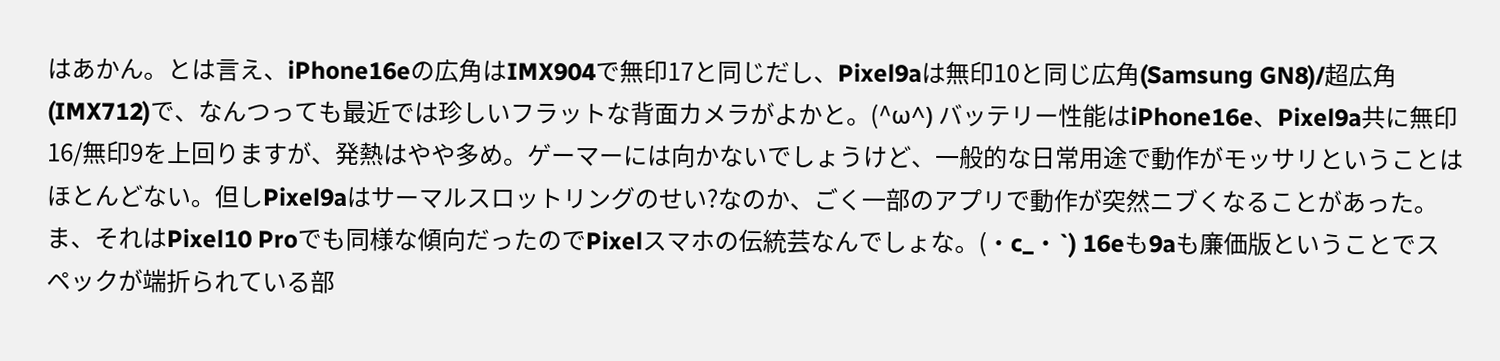はあかん。とは言え、iPhone16eの広角はIMX904で無印17と同じだし、Pixel9aは無印10と同じ広角(Samsung GN8)/超広角(IMX712)で、なんつっても最近では珍しいフラットな背面カメラがよかと。(^ω^) バッテリー性能はiPhone16e、Pixel9a共に無印16/無印9を上回りますが、発熱はやや多め。ゲーマーには向かないでしょうけど、一般的な日常用途で動作がモッサリということはほとんどない。但しPixel9aはサーマルスロットリングのせい?なのか、ごく一部のアプリで動作が突然ニブくなることがあった。ま、それはPixel10 Proでも同様な傾向だったのでPixelスマホの伝統芸なんでしょな。(・c_・`) 16eも9aも廉価版ということでスペックが端折られている部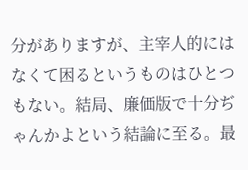分がありますが、主宰人的にはなくて困るというものはひとつもない。結局、廉価版で十分ぢゃんかよという結論に至る。最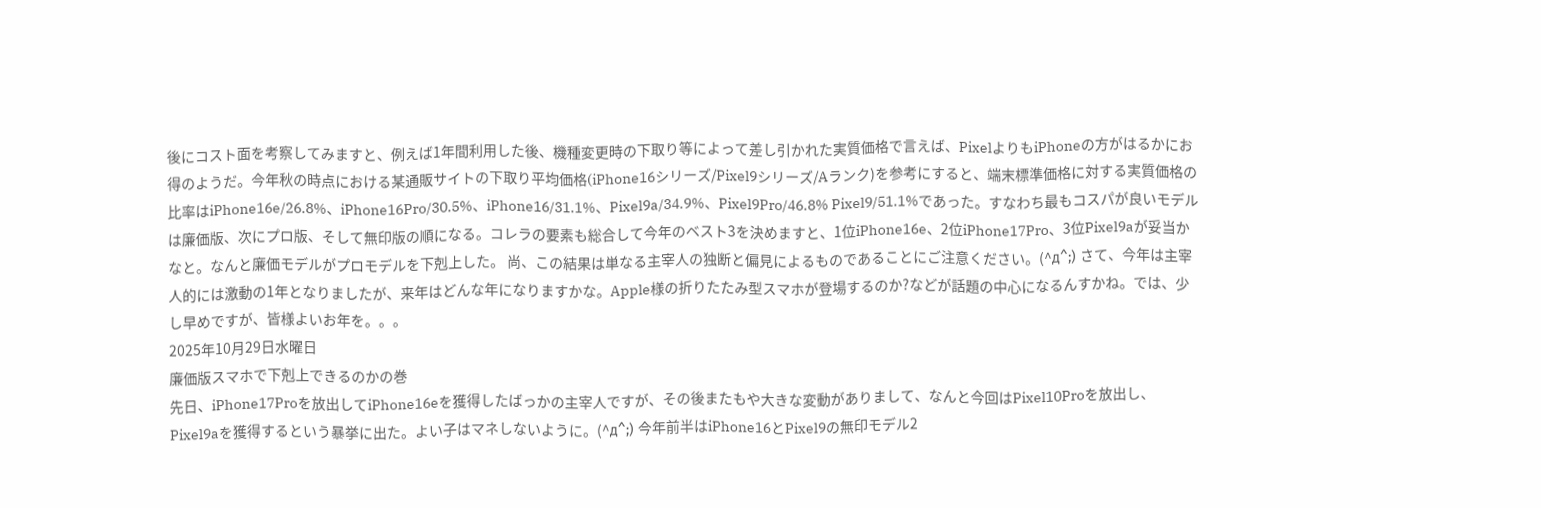後にコスト面を考察してみますと、例えば1年間利用した後、機種変更時の下取り等によって差し引かれた実質価格で言えば、PixelよりもiPhoneの方がはるかにお得のようだ。今年秋の時点における某通販サイトの下取り平均価格(iPhone16シリーズ/Pixel9シリーズ/Aランク)を参考にすると、端末標準価格に対する実質価格の比率はiPhone16e/26.8%、iPhone16Pro/30.5%、iPhone16/31.1%、Pixel9a/34.9%、Pixel9Pro/46.8% Pixel9/51.1%であった。すなわち最もコスパが良いモデルは廉価版、次にプロ版、そして無印版の順になる。コレラの要素も総合して今年のベスト3を決めますと、1位iPhone16e、2位iPhone17Pro、3位Pixel9aが妥当かなと。なんと廉価モデルがプロモデルを下剋上した。 尚、この結果は単なる主宰人の独断と偏見によるものであることにご注意ください。(^д^;) さて、今年は主宰人的には激動の1年となりましたが、来年はどんな年になりますかな。Apple様の折りたたみ型スマホが登場するのか?などが話題の中心になるんすかね。では、少し早めですが、皆様よいお年を。。。
2025年10月29日水曜日
廉価版スマホで下剋上できるのかの巻
先日、iPhone17Proを放出してiPhone16eを獲得したばっかの主宰人ですが、その後またもや大きな変動がありまして、なんと今回はPixel10Proを放出し、Pixel9aを獲得するという暴挙に出た。よい子はマネしないように。(^д^;) 今年前半はiPhone16とPixel9の無印モデル2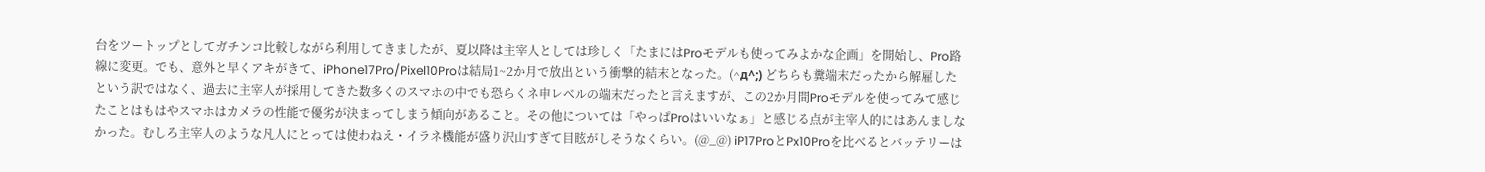台をツートップとしてガチンコ比較しながら利用してきましたが、夏以降は主宰人としては珍しく「たまにはProモデルも使ってみよかな企画」を開始し、Pro路線に変更。でも、意外と早くアキがきて、iPhone17Pro/Pixel10Proは結局1~2か月で放出という衝撃的結末となった。(^д^;) どちらも糞端末だったから解雇したという訳ではなく、過去に主宰人が採用してきた数多くのスマホの中でも恐らくネ申レベルの端末だったと言えますが、この2か月間Proモデルを使ってみて感じたことはもはやスマホはカメラの性能で優劣が決まってしまう傾向があること。その他については「やっぱProはいいなぁ」と感じる点が主宰人的にはあんましなかった。むしろ主宰人のような凡人にとっては使わねえ・イラネ機能が盛り沢山すぎて目眩がしそうなくらい。(@_@) iP17ProとPx10Proを比べるとバッテリーは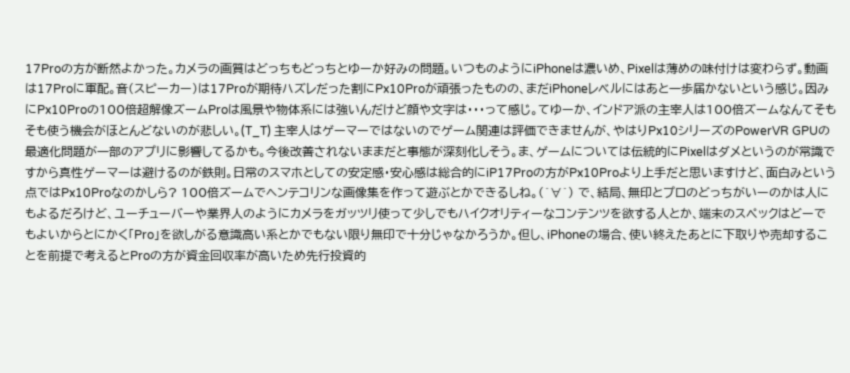17Proの方が断然よかった。カメラの画質はどっちもどっちとゆーか好みの問題。いつものようにiPhoneは濃いめ、Pixelは薄めの味付けは変わらず。動画は17Proに軍配。音(スピーカー)は17Proが期待ハズレだった割にPx10Proが頑張ったものの、まだiPhoneレベルにはあと一歩届かないという感じ。因みにPx10Proの100倍超解像ズームProは風景や物体系には強いんだけど顔や文字は・・・って感じ。てゆーか、インドア派の主宰人は100倍ズームなんてそもそも使う機会がほとんどないのが悲しい。(T_T) 主宰人はゲーマーではないのでゲーム関連は評価できませんが、やはりPx10シリーズのPowerVR GPUの最適化問題が一部のアプリに影響してるかも。今後改善されないままだと事態が深刻化しそう。ま、ゲームについては伝統的にPixelはダメというのが常識ですから真性ゲーマーは避けるのが鉄則。日常のスマホとしての安定感・安心感は総合的にiP17Proの方がPx10Proより上手だと思いますけど、面白みという点ではPx10Proなのかしら? 100倍ズームでヘンテコリンな画像集を作って遊ぶとかできるしね。(´∀`) で、結局、無印とプロのどっちがいーのかは人にもよるだろけど、ユーチューバーや業界人のようにカメラをガッツリ使って少しでもハイクオリティーなコンテンツを欲する人とか、端末のスペックはどーでもよいからとにかく「Pro」を欲しがる意識高い系とかでもない限り無印で十分じゃなかろうか。但し、iPhoneの場合、使い終えたあとに下取りや売却することを前提で考えるとProの方が資金回収率が高いため先行投資的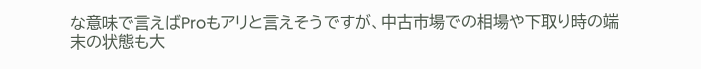な意味で言えばProもアリと言えそうですが、中古市場での相場や下取り時の端末の状態も大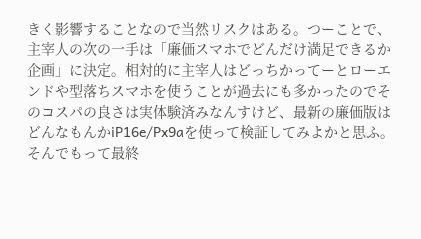きく影響することなので当然リスクはある。つーことで、主宰人の次の一手は「廉価スマホでどんだけ満足できるか企画」に決定。相対的に主宰人はどっちかってーとローエンドや型落ちスマホを使うことが過去にも多かったのでそのコスパの良さは実体験済みなんすけど、最新の廉価版はどんなもんかiP16e/Px9aを使って検証してみよかと思ふ。そんでもって最終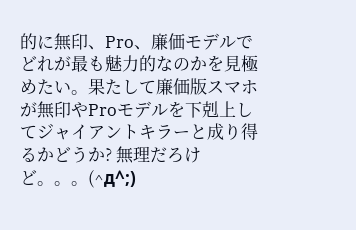的に無印、Pro、廉価モデルでどれが最も魅力的なのかを見極めたい。果たして廉価版スマホが無印やProモデルを下剋上してジャイアントキラーと成り得るかどうか? 無理だろけど。。。(^д^;)